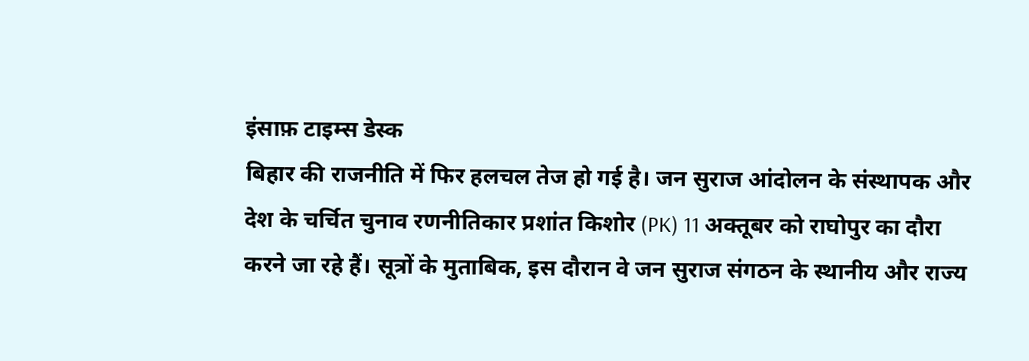इंसाफ़ टाइम्स डेस्क
बिहार की राजनीति में फिर हलचल तेज हो गई है। जन सुराज आंदोलन के संस्थापक और देश के चर्चित चुनाव रणनीतिकार प्रशांत किशोर (PK) 11 अक्तूबर को राघोपुर का दौरा करने जा रहे हैं। सूत्रों के मुताबिक, इस दौरान वे जन सुराज संगठन के स्थानीय और राज्य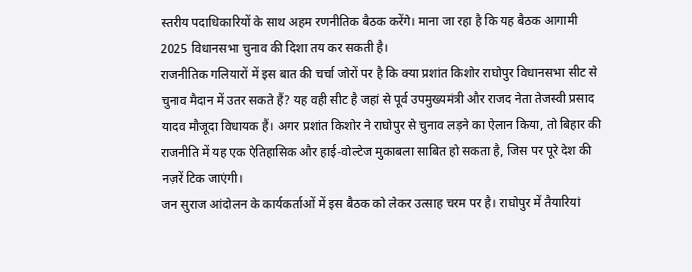स्तरीय पदाधिकारियों के साथ अहम रणनीतिक बैठक करेंगे। माना जा रहा है कि यह बैठक आगामी 2025 विधानसभा चुनाव की दिशा तय कर सकती है।
राजनीतिक गलियारों में इस बात की चर्चा जोरों पर है कि क्या प्रशांत किशोर राघोपुर विधानसभा सीट से चुनाव मैदान में उतर सकते हैं? यह वही सीट है जहां से पूर्व उपमुख्यमंत्री और राजद नेता तेजस्वी प्रसाद यादव मौजूदा विधायक हैं। अगर प्रशांत किशोर ने राघोपुर से चुनाव लड़ने का ऐलान किया, तो बिहार की राजनीति में यह एक ऐतिहासिक और हाई-वोल्टेज मुकाबला साबित हो सकता है, जिस पर पूरे देश की नज़रें टिक जाएंगी।
जन सुराज आंदोलन के कार्यकर्ताओं में इस बैठक को लेकर उत्साह चरम पर है। राघोपुर में तैयारियां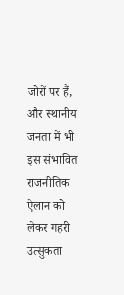जोरों पर हैं, और स्थानीय जनता में भी इस संभावित राजनीतिक ऐलान को लेकर गहरी उत्सुकता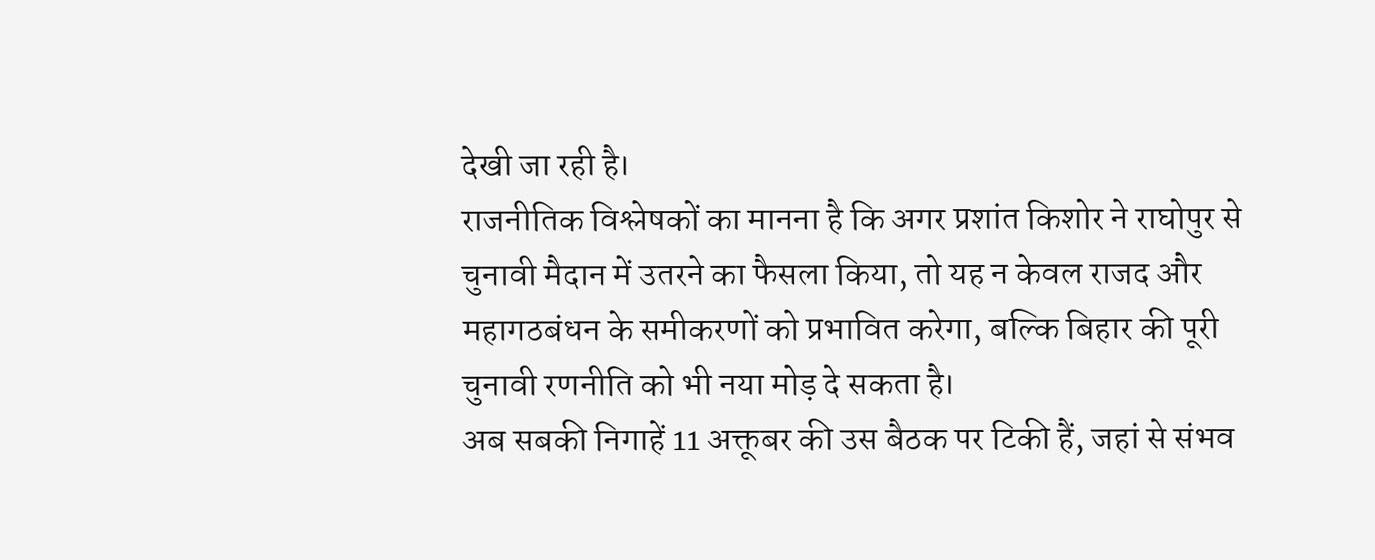देखी जा रही है।
राजनीतिक विश्लेषकों का मानना है कि अगर प्रशांत किशोर ने राघोपुर से चुनावी मैदान में उतरने का फैसला किया, तो यह न केवल राजद और महागठबंधन के समीकरणों को प्रभावित करेगा, बल्कि बिहार की पूरी चुनावी रणनीति को भी नया मोड़ दे सकता है।
अब सबकी निगाहें 11 अक्तूबर की उस बैठक पर टिकी हैं, जहां से संभव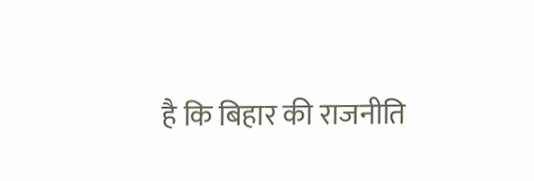है कि बिहार की राजनीति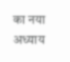का नया अध्याय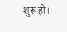शुरू हो।